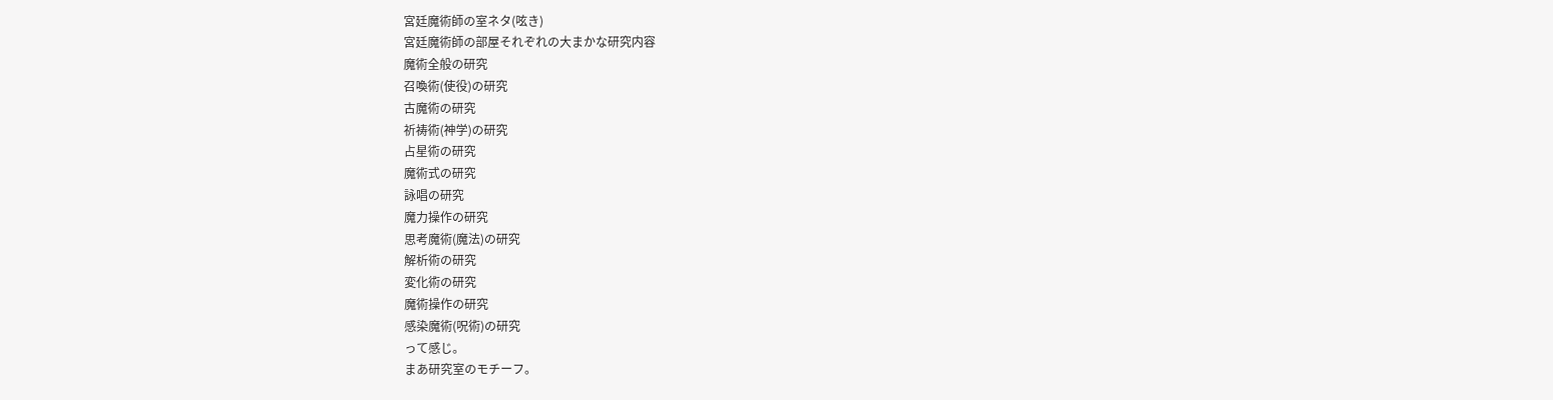宮廷魔術師の室ネタ(呟き)
宮廷魔術師の部屋それぞれの大まかな研究内容
魔術全般の研究
召喚術(使役)の研究
古魔術の研究
祈祷術(神学)の研究
占星術の研究
魔術式の研究
詠唱の研究
魔力操作の研究
思考魔術(魔法)の研究
解析術の研究
変化術の研究
魔術操作の研究
感染魔術(呪術)の研究
って感じ。
まあ研究室のモチーフ。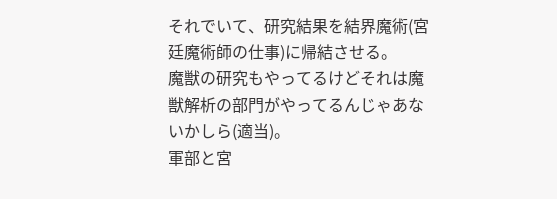それでいて、研究結果を結界魔術(宮廷魔術師の仕事)に帰結させる。
魔獣の研究もやってるけどそれは魔獣解析の部門がやってるんじゃあないかしら(適当)。
軍部と宮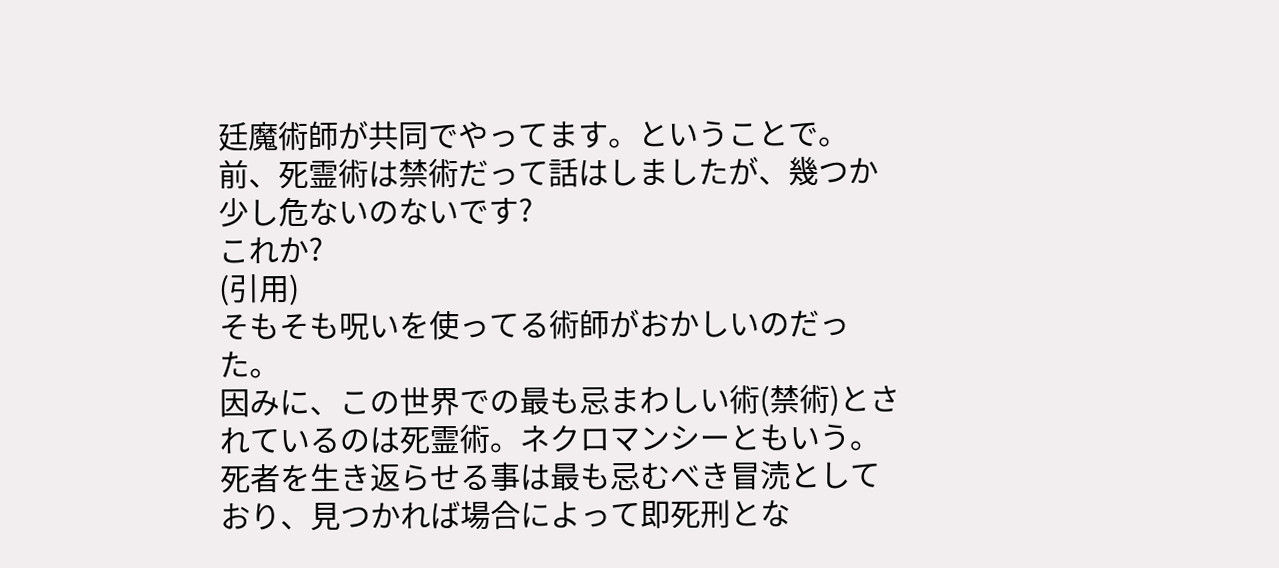廷魔術師が共同でやってます。ということで。
前、死霊術は禁術だって話はしましたが、幾つか少し危ないのないです?
これか?
(引用)
そもそも呪いを使ってる術師がおかしいのだった。
因みに、この世界での最も忌まわしい術(禁術)とされているのは死霊術。ネクロマンシーともいう。
死者を生き返らせる事は最も忌むべき冒涜としており、見つかれば場合によって即死刑とな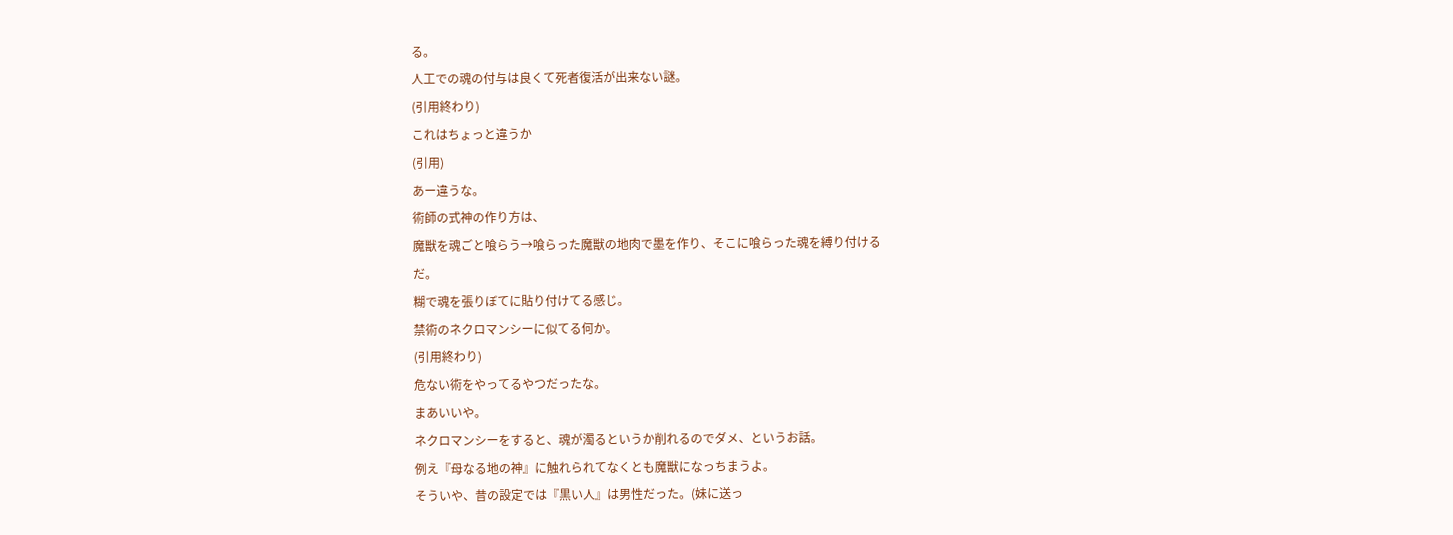る。
人工での魂の付与は良くて死者復活が出来ない謎。
(引用終わり)
これはちょっと違うか
(引用)
あー違うな。
術師の式神の作り方は、
魔獣を魂ごと喰らう→喰らった魔獣の地肉で墨を作り、そこに喰らった魂を縛り付ける
だ。
糊で魂を張りぼてに貼り付けてる感じ。
禁術のネクロマンシーに似てる何か。
(引用終わり)
危ない術をやってるやつだったな。
まあいいや。
ネクロマンシーをすると、魂が濁るというか削れるのでダメ、というお話。
例え『母なる地の神』に触れられてなくとも魔獣になっちまうよ。
そういや、昔の設定では『黒い人』は男性だった。(妹に送っ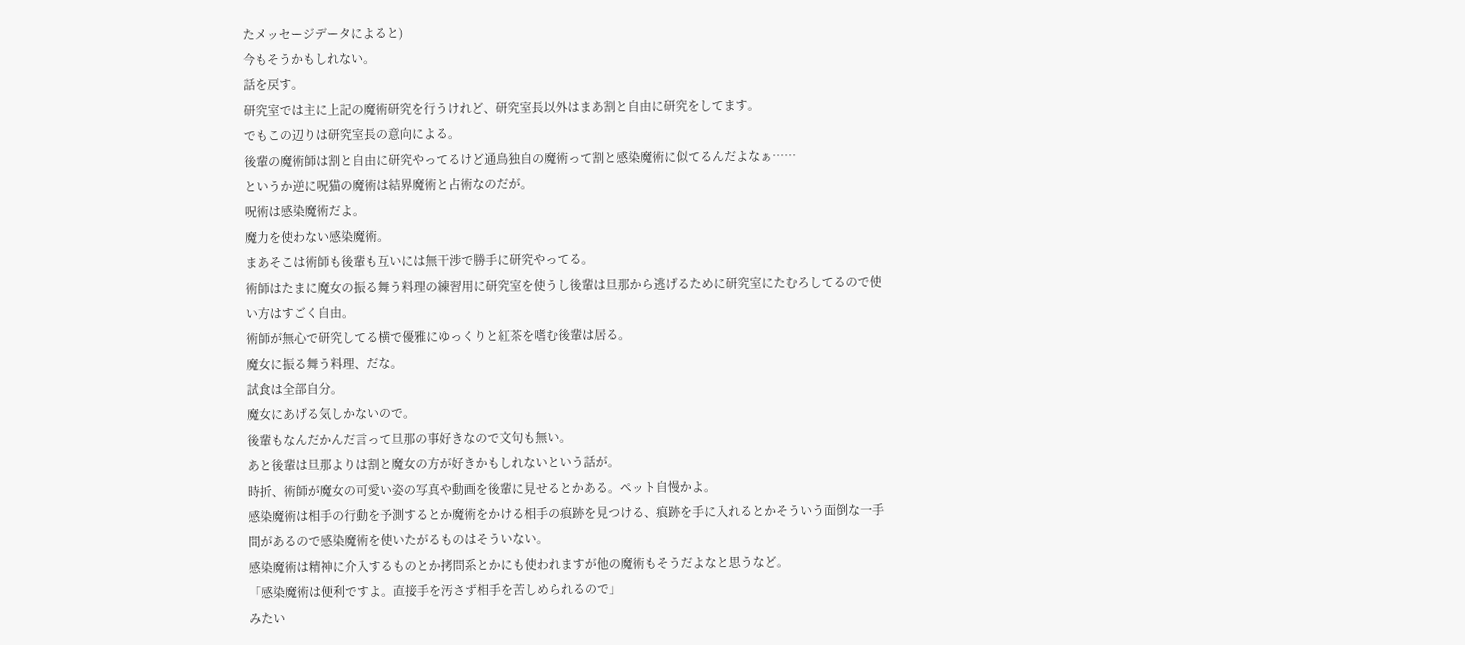たメッセージデータによると)
今もそうかもしれない。
話を戻す。
研究室では主に上記の魔術研究を行うけれど、研究室長以外はまあ割と自由に研究をしてます。
でもこの辺りは研究室長の意向による。
後輩の魔術師は割と自由に研究やってるけど通鳥独自の魔術って割と感染魔術に似てるんだよなぁ……
というか逆に呪猫の魔術は結界魔術と占術なのだが。
呪術は感染魔術だよ。
魔力を使わない感染魔術。
まあそこは術師も後輩も互いには無干渉で勝手に研究やってる。
術師はたまに魔女の振る舞う料理の練習用に研究室を使うし後輩は旦那から逃げるために研究室にたむろしてるので使い方はすごく自由。
術師が無心で研究してる横で優雅にゆっくりと紅茶を嗜む後輩は居る。
魔女に振る舞う料理、だな。
試食は全部自分。
魔女にあげる気しかないので。
後輩もなんだかんだ言って旦那の事好きなので文句も無い。
あと後輩は旦那よりは割と魔女の方が好きかもしれないという話が。
時折、術師が魔女の可愛い姿の写真や動画を後輩に見せるとかある。ペット自慢かよ。
感染魔術は相手の行動を予測するとか魔術をかける相手の痕跡を見つける、痕跡を手に入れるとかそういう面倒な一手間があるので感染魔術を使いたがるものはそういない。
感染魔術は精神に介入するものとか拷問系とかにも使われますが他の魔術もそうだよなと思うなど。
「感染魔術は便利ですよ。直接手を汚さず相手を苦しめられるので」
みたい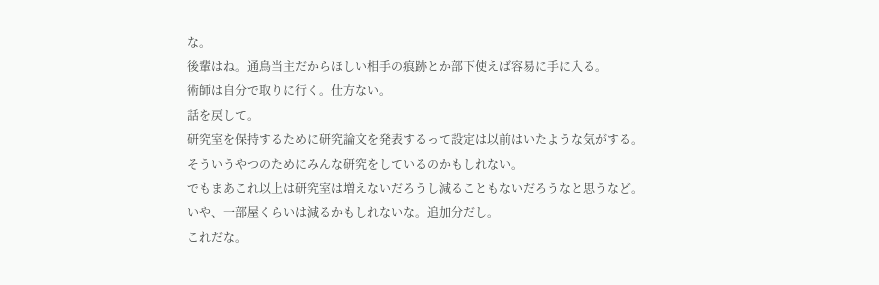な。
後輩はね。通鳥当主だからほしい相手の痕跡とか部下使えば容易に手に入る。
術師は自分で取りに行く。仕方ない。
話を戻して。
研究室を保持するために研究論文を発表するって設定は以前はいたような気がする。
そういうやつのためにみんな研究をしているのかもしれない。
でもまあこれ以上は研究室は増えないだろうし減ることもないだろうなと思うなど。
いや、一部屋くらいは減るかもしれないな。追加分だし。
これだな。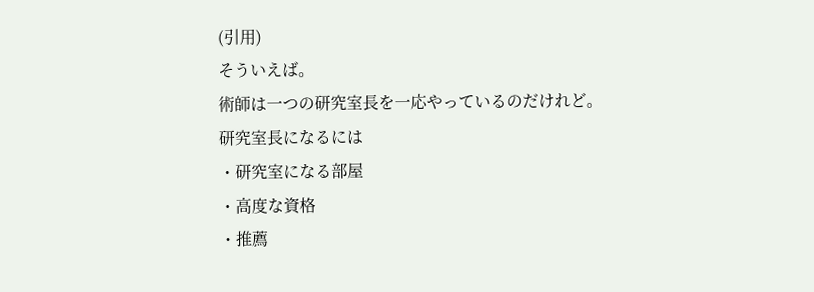(引用)
そういえば。
術師は一つの研究室長を一応やっているのだけれど。
研究室長になるには
・研究室になる部屋
・高度な資格
・推薦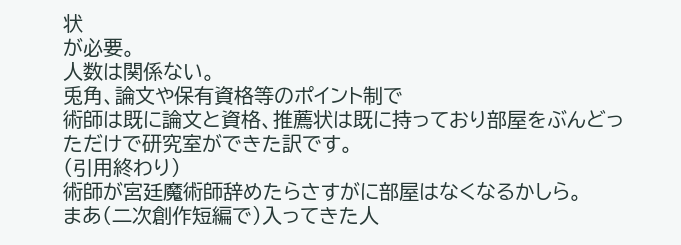状
が必要。
人数は関係ない。
兎角、論文や保有資格等のポイント制で
術師は既に論文と資格、推薦状は既に持っており部屋をぶんどっただけで研究室ができた訳です。
(引用終わり)
術師が宮廷魔術師辞めたらさすがに部屋はなくなるかしら。
まあ(二次創作短編で)入ってきた人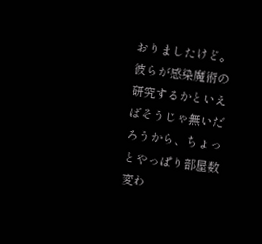おりましたけど。
彼らが感染魔術の研究するかといえばそうじゃ無いだろうから、ちょっとやっぱり部屋数変わ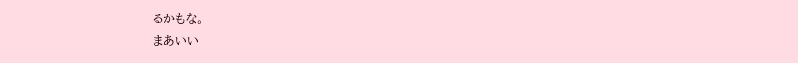るかもな。
まあいい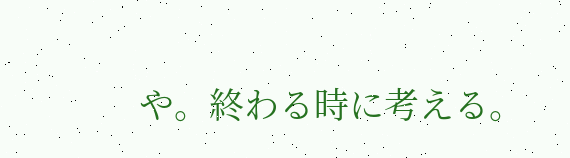や。終わる時に考える。